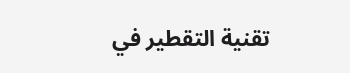تقنية التقطير في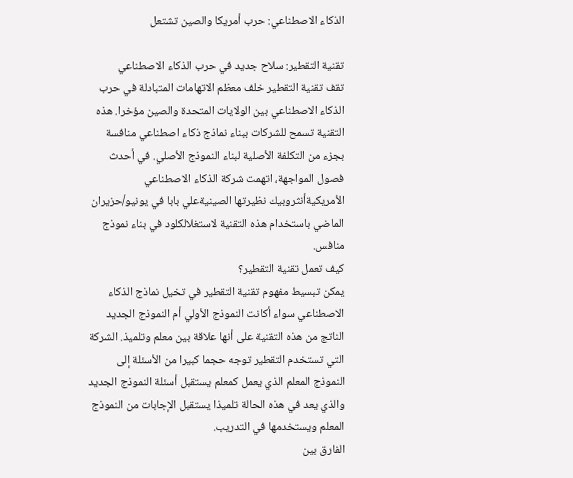الذكاء الاصطناعي: حرب أمريكا والصين تشتعل

تقنية التقطير: سلاح جديد في حرب الذكاء الاصطناعي
تقف تقنية التقطير خلف معظم الاتهامات المتبادلة في حرب الذكاء الاصطناعي بين الولايات المتحدة والصين مؤخرا. هذه التقنية تسمح للشركات ببناء نماذج ذكاء اصطناعي منافسة بجزء من التكلفة الأصلية لبناء النموذج الأصلي. في أحدث فصول المواجهة، اتهمت شركة الذكاء الاصطناعي الأمريكيةأنثروبيك نظيرتها الصينيةعلي بابا في يونيو/حزيران الماضي باستخدام هذه التقنية لاستغلالكلود في بناء نموذج منافس.
كيف تعمل تقنية التقطير؟
يمكن تبسيط مفهوم تقنية التقطير في تخيل نماذج الذكاء الاصطناعي سواء أكانت النموذج الأولي أم النموذج الجديد الناتج من هذه التقنية على أنها علاقة بين معلم وتلميذ. الشركة التي تستخدم التقطير توجه حجما كبيرا من الأسئلة إلى النموذج المعلم الذي يعمل كمعلم يستقبل أسئلة النموذج الجديد والذي يعد في هذه الحالة تلميذا يستقبل الإجابات من النموذج المعلم ويستخدمها في التدريب.
الفارق بين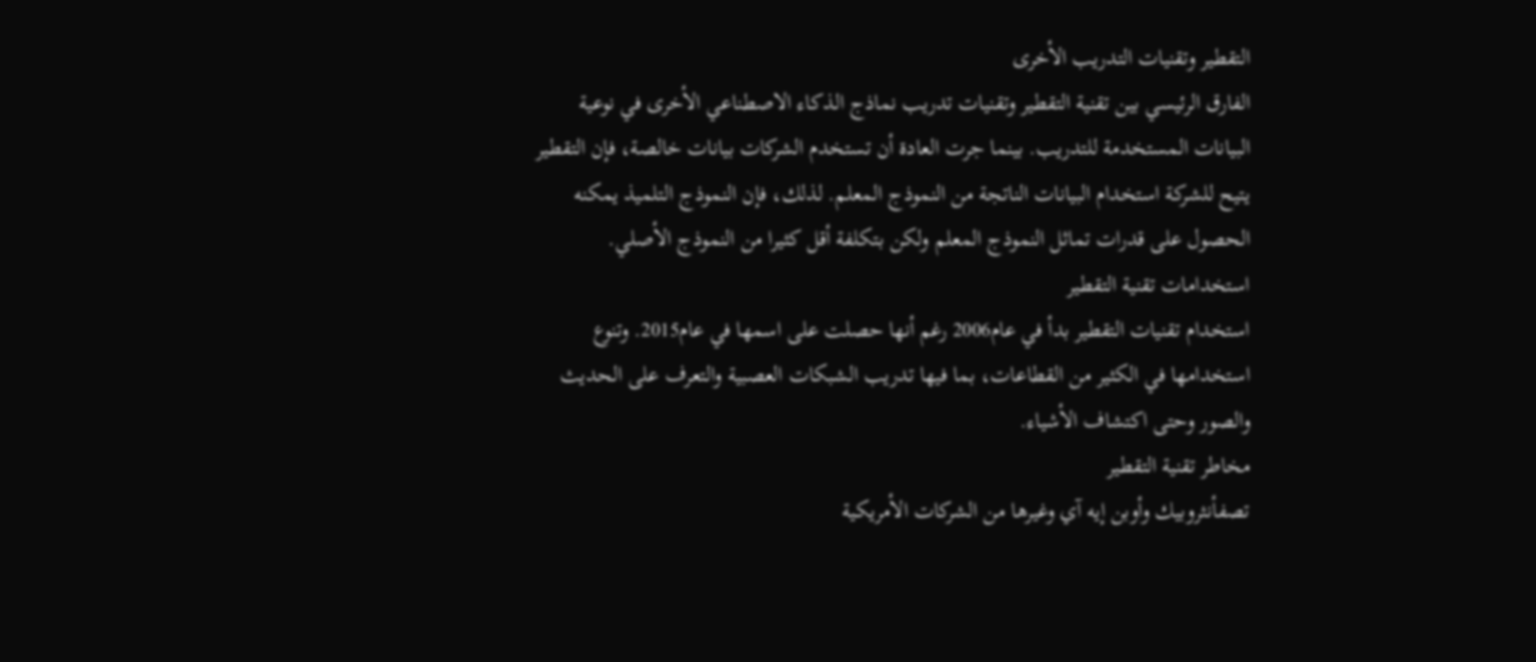التقطير وتقنيات التدريب الأخرى
الفارق الرئيسي بين تقنية التقطير وتقنيات تدريب نماذج الذكاء الاصطناعي الأخرى في نوعية البيانات المستخدمة للتدريب. بينما جرت العادة أن تستخدم الشركات بيانات خالصة، فإن التقطير يتيح للشركة استخدام البيانات الناتجة من النموذج المعلم. لذلك، فإن النموذج التلميذ يمكنه الحصول على قدرات تماثل النموذج المعلم ولكن بتكلفة أقل كثيرا من النموذج الأصلي.
استخدامات تقنية التقطير
استخدام تقنيات التقطير بدأ في عام2006 رغم أنها حصلت على اسمها في عام2015. وتنوع استخدامها في الكثير من القطاعات، بما فيها تدريب الشبكات العصبية والتعرف على الحديث والصور وحتى اكتشاف الأشياء.
مخاطر تقنية التقطير
تصفأنثروبيك وأوبن إيه آي وغيرها من الشركات الأمريكية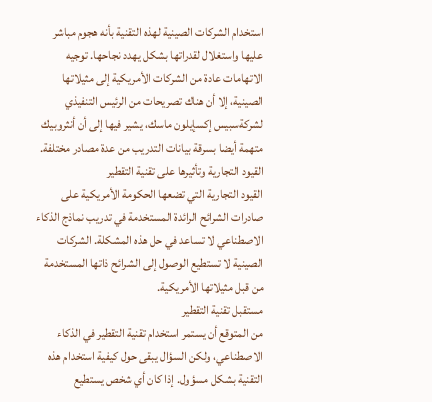استخدام الشركات الصينية لهذه التقنية بأنه هجوم مباشر عليها واستغلال لقدراتها بشكل يهدد نجاحها. توجيه الاتهامات عادة من الشركات الأمريكية إلى مثيلاتها الصينية، إلا أن هناك تصريحات من الرئيس التنفيذي لشركةسبيس إكسإيلون ماسك، يشير فيها إلى أن أنثروبيك متهمة أيضا بسرقة بيانات التدريب من عدة مصادر مختلفة.
القيود التجارية وتأثيرها على تقنية التقطير
القيود التجارية التي تضعها الحكومة الأمريكية على صادرات الشرائح الرائدة المستخدمة في تدريب نماذج الذكاء الاصطناعي لا تساعد في حل هذه المشكلة. الشركات الصينية لا تستطيع الوصول إلى الشرائح ذاتها المستخدمة من قبل مثيلاتها الأمريكية.
مستقبل تقنية التقطير
من المتوقع أن يستمر استخدام تقنية التقطير في الذكاء الاصطناعي، ولكن السؤال يبقى حول كيفية استخدام هذه التقنية بشكل مسؤول. إذا كان أي شخص يستطيع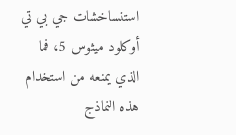استنساخشات جي بي تي أوكلود ميثوس 5، فما الذي يمنعه من استخدام هذه النماذج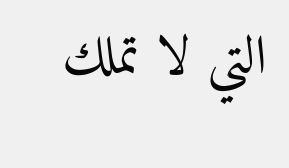التي لا تملك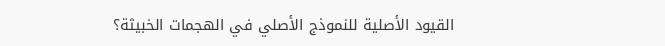القيود الأصلية للنموذج الأصلي في الهجمات الخبيثة؟